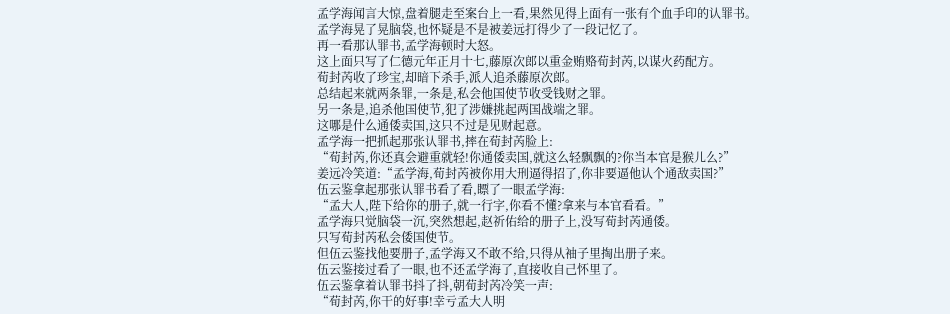孟学海闻言大惊,盘着腿走至案台上一看,果然见得上面有一张有个血手印的认罪书。
孟学海晃了晃脑袋,也怀疑是不是被姜远打得少了一段记忆了。
再一看那认罪书,孟学海顿时大怒。
这上面只写了仁德元年正月十七,藤原次郎以重金贿赂荀封芮,以谋火药配方。
荀封芮收了珍宝,却暗下杀手,派人追杀藤原次郎。
总结起来就两条罪,一条是,私会他国使节收受钱财之罪。
另一条是,追杀他国使节,犯了涉嫌挑起两国战端之罪。
这哪是什么通倭卖国,这只不过是见财起意。
孟学海一把抓起那张认罪书,摔在荀封芮脸上:
“荀封芮,你还真会避重就轻!你通倭卖国,就这么轻飘飘的?你当本官是猴儿么?”
姜远冷笑道:“孟学海,荀封芮被你用大刑逼得招了,你非要逼他认个通敌卖国?”
伍云鉴拿起那张认罪书看了看,瞟了一眼孟学海:
“孟大人,陛下给你的册子,就一行字,你看不懂?拿来与本官看看。”
孟学海只觉脑袋一沉,突然想起,赵祈佑给的册子上,没写荀封芮通倭。
只写荀封芮私会倭国使节。
但伍云鉴找他要册子,孟学海又不敢不给,只得从袖子里掏出册子来。
伍云鉴接过看了一眼,也不还孟学海了,直接收自己怀里了。
伍云鉴拿着认罪书抖了抖,朝荀封芮冷笑一声:
“荀封芮,你干的好事!幸亏孟大人明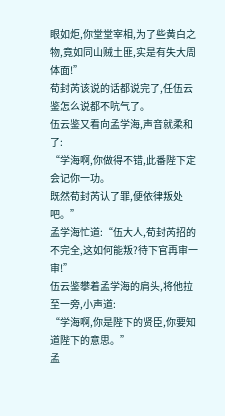眼如炬,你堂堂宰相,为了些黄白之物,竟如同山贼土匪,实是有失大周体面!”
荀封芮该说的话都说完了,任伍云鉴怎么说都不吭气了。
伍云鉴又看向孟学海,声音就柔和了:
“学海啊,你做得不错,此番陛下定会记你一功。
既然荀封芮认了罪,便依律叛处吧。”
孟学海忙道:“伍大人,荀封芮招的不完全,这如何能叛?待下官再审一审!”
伍云鉴攀着孟学海的肩头,将他拉至一旁,小声道:
“学海啊,你是陛下的贤臣,你要知道陛下的意思。”
孟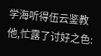学海听得伍云鉴教他,忙露了讨好之色: